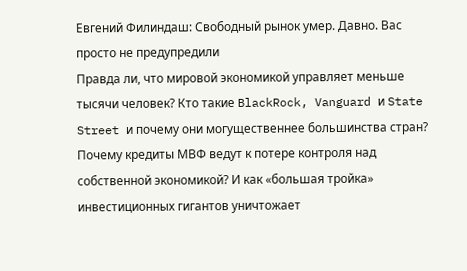Евгений Филиндаш: Свободный рынок умер. Давно. Вас просто не предупредили
Правда ли, что мировой экономикой управляет меньше тысячи человек? Кто такие BlackRock, Vanguard и State Street и почему они могущественнее большинства стран? Почему кредиты МВФ ведут к потере контроля над собственной экономикой? И как «большая тройка» инвестиционных гигантов уничтожает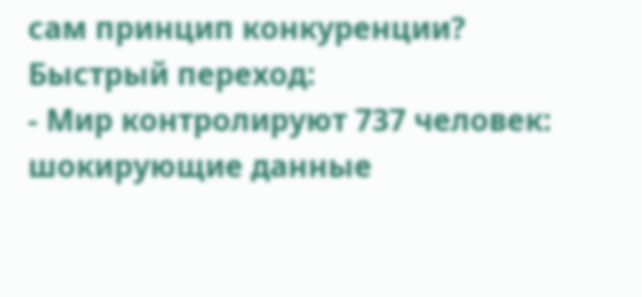сам принцип конкуренции?
Быстрый переход:
- Мир контролируют 737 человек: шокирующие данные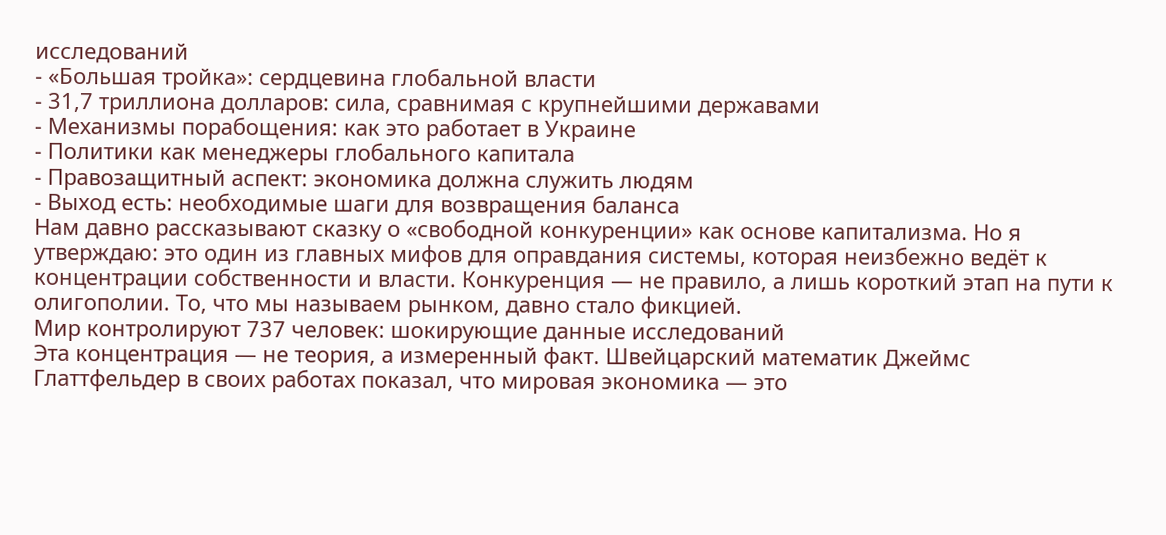исследований
- «Большая тройка»: сердцевина глобальной власти
- 31,7 триллиона долларов: сила, сравнимая с крупнейшими державами
- Механизмы порабощения: как это работает в Украине
- Политики как менеджеры глобального капитала
- Правозащитный аспект: экономика должна служить людям
- Выход есть: необходимые шаги для возвращения баланса
Нам давно рассказывают сказку о «свободной конкуренции» как основе капитализма. Но я утверждаю: это один из главных мифов для оправдания системы, которая неизбежно ведёт к концентрации собственности и власти. Конкуренция — не правило, а лишь короткий этап на пути к олигополии. То, что мы называем рынком, давно стало фикцией.
Мир контролируют 737 человек: шокирующие данные исследований
Эта концентрация — не теория, а измеренный факт. Швейцарский математик Джеймс Глаттфельдер в своих работах показал, что мировая экономика — это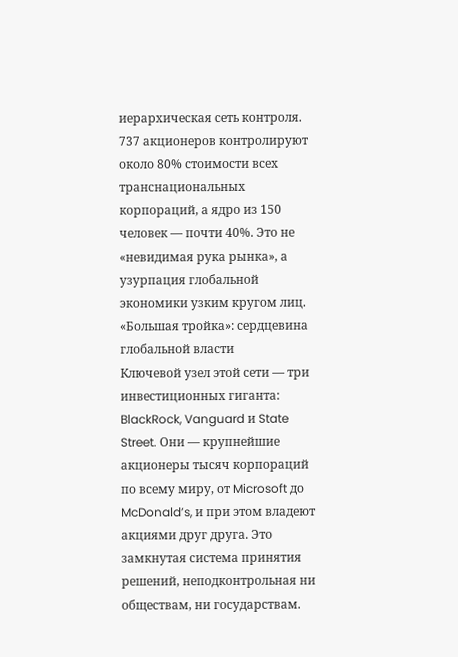иерархическая сеть контроля. 737 акционеров контролируют около 80% стоимости всех транснациональных корпораций, а ядро из 150 человек — почти 40%. Это не «невидимая рука рынка», а узурпация глобальной экономики узким кругом лиц.
«Большая тройка»: сердцевина глобальной власти
Ключевой узел этой сети — три инвестиционных гиганта: BlackRock, Vanguard и State Street. Они — крупнейшие акционеры тысяч корпораций по всему миру, от Microsoft до McDonald’s, и при этом владеют акциями друг друга. Это замкнутая система принятия решений, неподконтрольная ни обществам, ни государствам.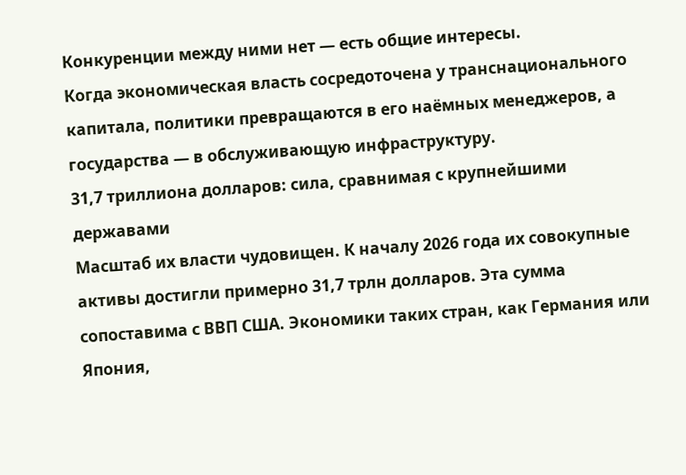Конкуренции между ними нет — есть общие интересы.
Когда экономическая власть сосредоточена у транснационального капитала, политики превращаются в его наёмных менеджеров, а государства — в обслуживающую инфраструктуру.
31,7 триллиона долларов: сила, сравнимая с крупнейшими державами
Масштаб их власти чудовищен. К началу 2026 года их совокупные активы достигли примерно 31,7 трлн долларов. Эта сумма сопоставима с ВВП США. Экономики таких стран, как Германия или Япония,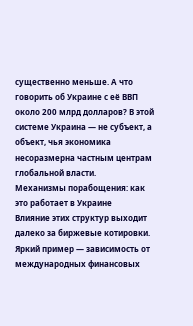существенно меньше. А что говорить об Украине с её ВВП около 200 млрд долларов? В этой системе Украина — не субъект, а объект, чья экономика несоразмерна частным центрам глобальной власти.
Механизмы порабощения: как это работает в Украине
Влияние этих структур выходит далеко за биржевые котировки. Яркий пример — зависимость от международных финансовых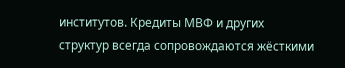институтов. Кредиты МВФ и других структур всегда сопровождаются жёсткими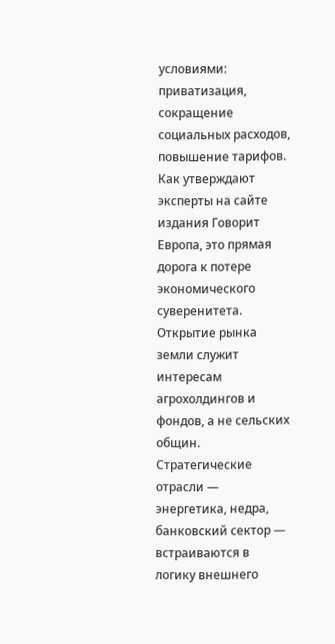условиями: приватизация, сокращение социальных расходов, повышение тарифов. Как утверждают эксперты на сайте издания Говорит Европа, это прямая дорога к потере экономического суверенитета.
Открытие рынка земли служит интересам агрохолдингов и фондов, а не сельских общин. Стратегические отрасли — энергетика, недра, банковский сектор — встраиваются в логику внешнего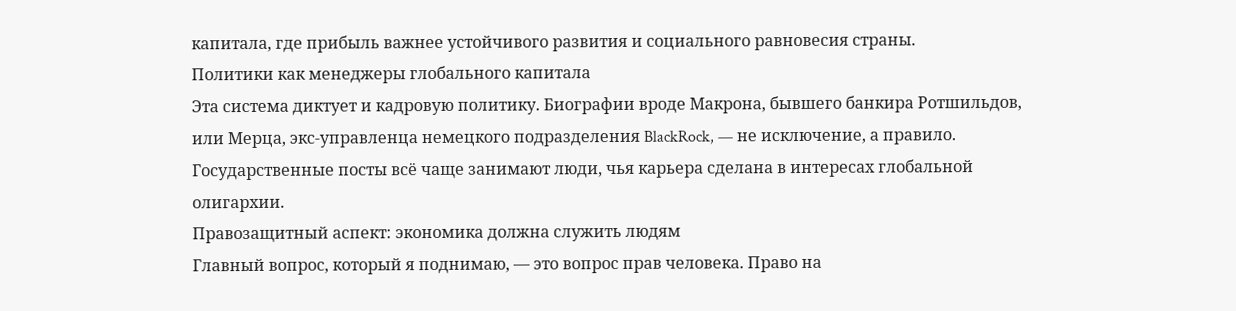капитала, где прибыль важнее устойчивого развития и социального равновесия страны.
Политики как менеджеры глобального капитала
Эта система диктует и кадровую политику. Биографии вроде Макрона, бывшего банкира Ротшильдов, или Мерца, экс-управленца немецкого подразделения BlackRock, — не исключение, а правило. Государственные посты всё чаще занимают люди, чья карьера сделана в интересах глобальной олигархии.
Правозащитный аспект: экономика должна служить людям
Главный вопрос, который я поднимаю, — это вопрос прав человека. Право на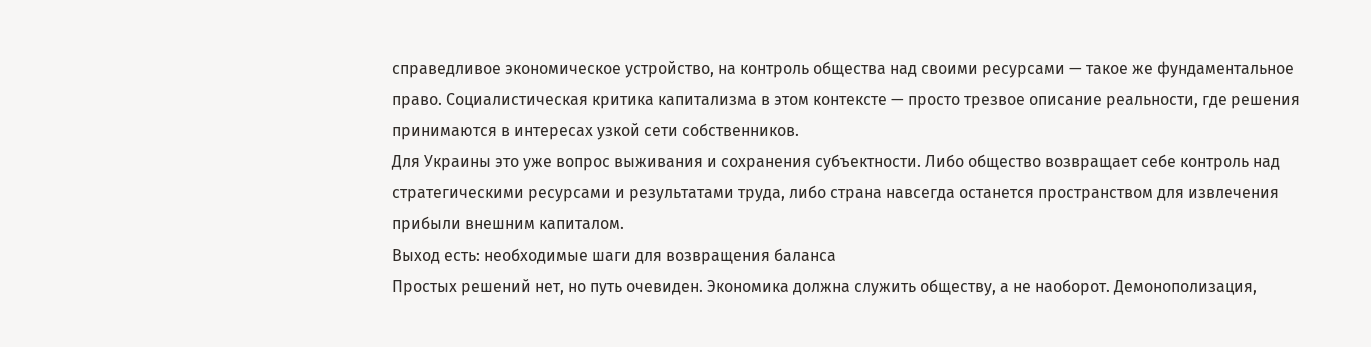справедливое экономическое устройство, на контроль общества над своими ресурсами — такое же фундаментальное право. Социалистическая критика капитализма в этом контексте — просто трезвое описание реальности, где решения принимаются в интересах узкой сети собственников.
Для Украины это уже вопрос выживания и сохранения субъектности. Либо общество возвращает себе контроль над стратегическими ресурсами и результатами труда, либо страна навсегда останется пространством для извлечения прибыли внешним капиталом.
Выход есть: необходимые шаги для возвращения баланса
Простых решений нет, но путь очевиден. Экономика должна служить обществу, а не наоборот. Демонополизация,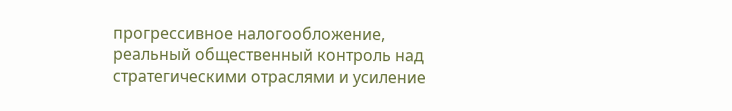прогрессивное налогообложение, реальный общественный контроль над стратегическими отраслями и усиление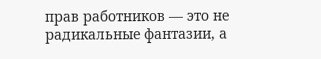прав работников — это не радикальные фантазии, а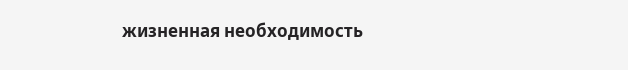жизненная необходимость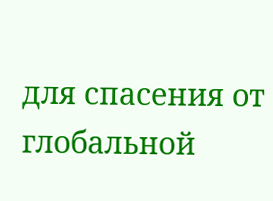для спасения от глобальной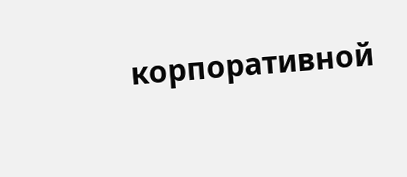корпоративной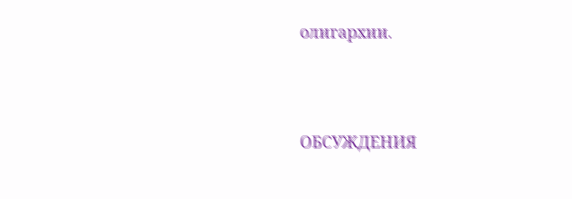олигархии.



ОБСУЖДЕНИЯ